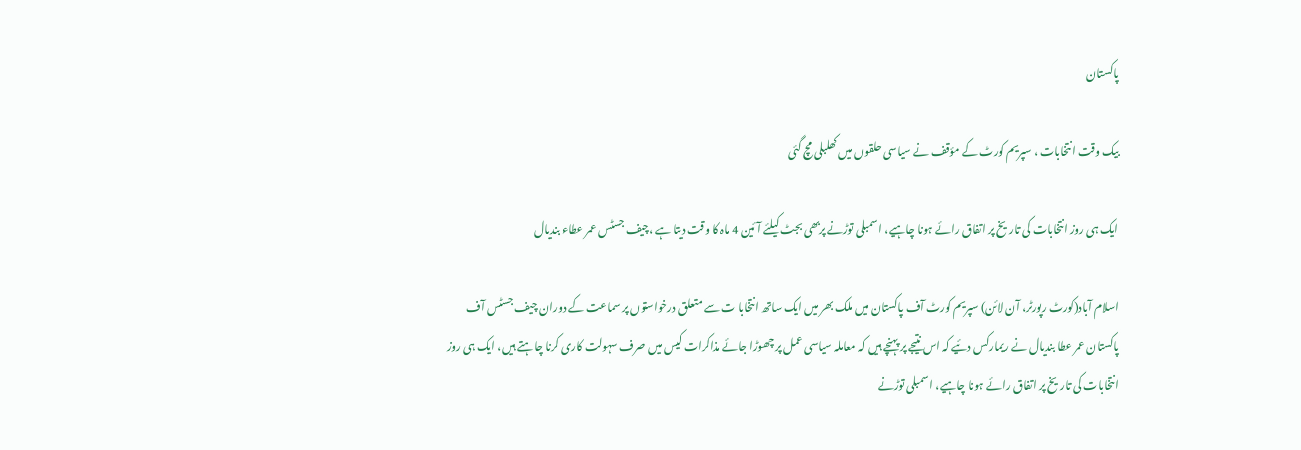پاکستان

بیک وقت انتخابات ، سپریم کورٹ کے مؤقف نے سیاسی حلقوں میں کھلبلی مچ گئی

ایک ہی روز انتخابات کی تاریخ پر اتفاق رائے ہونا چاہیے، اسمبلی توڑنے پربھی بجٹ کیلئے آئین 4 ماہ کا وقت دیتا ہے ،چیف جسٹس عمر عطاء بندیال

اسلام آباد(کورٹ رپورٹر، آن لائن) سپریم کورٹ آف پاکستان میں ملک بھر میں ایک ساتھ انتخابا ت سے متعلق درخواستوں پر سماعت کے دوران چیف جسٹس آف پاکستان عمر عطا بندیال نے ریمارکس دئیے کہ اس نتیجے پر پہنچے ہیں کہ معاملہ سیاسی عمل پر چھوڑا جائے مذاکرات کیس میں صرف سہولت کاری کرنا چاہتے ہیں، ایک ہی روز انتخابات کی تاریخ پر اتفاق رائے ہونا چاہیے، اسمبلی توڑنے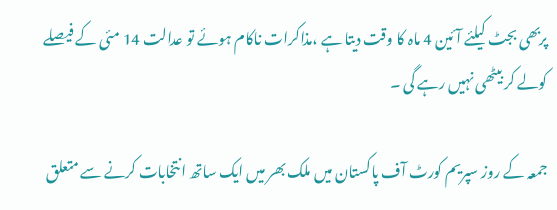پربھی بجٹ کیلئے آئین 4 ماہ کا وقت دیتا ہے ،مذاکرات ناکام ہوئے تو عدالت 14 مئی کے فیصلے کولے کر بیٹھی نہیں رہے گی ۔

جمعہ کے روز سپریم کورٹ آف پاکستان میں ملک بھر میں ایک ساتھ انتخابات کرنے سے متعلق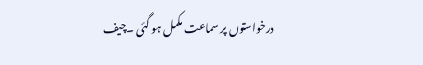درخواستوں پر سماعت مکمل ہو گئی ۔چیف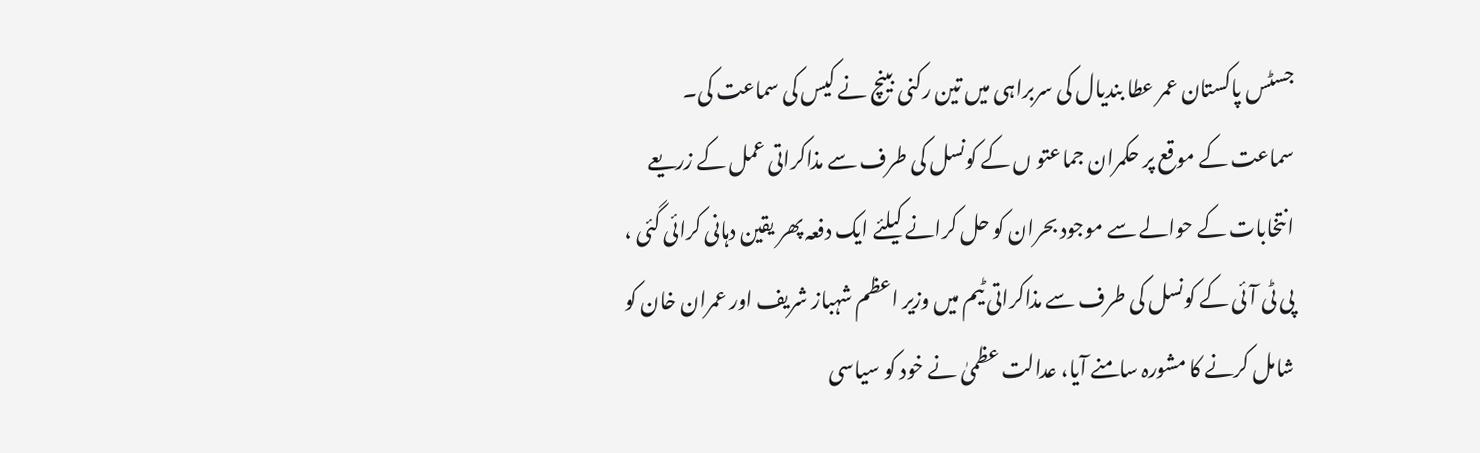جسٹس پاکستان عمر عطا بندیال کی سربراہی میں تین رکنی بینچ نے کیس کی سماعت کی۔ سماعت کے موقع پر حکمران جماعتو ں کے کونسل کی طرف سے مذاکراتی عمل کے زریعے انتخابات کے حوالے سے موجود بحران کو حل کرانے کیلئے ایک دفعہ پھر یقین دہانی کرائی گئی ، پی ٹی آئی کے کونسل کی طرف سے مذاکراتی ٹیم میں وزیر اعظم شہباز شریف اور عمران خان کو شامل کرنے کا مشورہ سامنے آیا، عدالت عظمیٰ نے خود کو سیاسی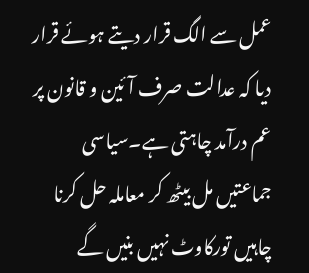عمل سے الگ قرار دیتے ہوئے قرار دیا کہ عدالت صرف آئین و قانون پر عم درآمد چاہتی ہے۔سیاسی جماعتیں مل بیٹھ کر معاملہ حل کرنا چاہیں تورکاوٹ نہیں بنیں گے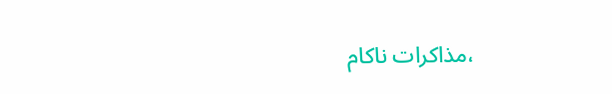،مذاکرات ناکام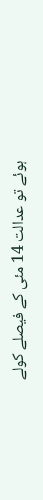ہوئے تو عدالت 14 مئی کے فیصلے کولے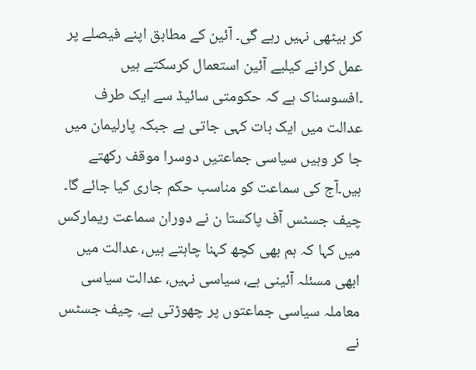کر بیٹھی نہیں رہے گی۔ آئین کے مطابق اپنے فیصلے پر عمل کرانے کیلیے آئین استعمال کرسکتے ہیں ۔افسوسناک ہے کہ حکومتی سائیڈ سے ایک طرف عدالت میں ایک بات کہی جاتی ہے جبکہ پارلیمان میں جا کر وہیں سیاسی جماعتیں دوسرا موقف رکھتے ہیں۔آج کی سماعت کو مناسب حکم جاری کیا جائے گا۔ چیف جسٹس آف پاکستا ن نے دوران سماعت ریمارکس میں کہا کہ ہم بھی کچھ کہنا چاہتے ہیں، عدالت میں ابھی مسئلہ آئینی ہے، سیاسی نہیں، عدالت سیاسی معاملہ سیاسی جماعتوں پر چھوڑتی ہے. چیف جسٹس نے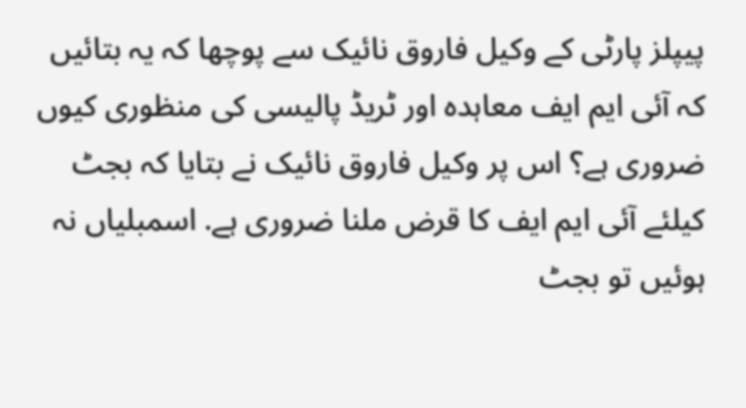پیپلز پارٹی کے وکیل فاروق نائیک سے پوچھا کہ یہ بتائیں کہ آئی ایم ایف معاہدہ اور ٹریڈ پالیسی کی منظوری کیوں ضروری ہے؟ اس پر وکیل فاروق نائیک نے بتایا کہ بجٹ کیلئے آئی ایم ایف کا قرض ملنا ضروری ہے. اسمبلیاں نہ ہوئیں تو بجٹ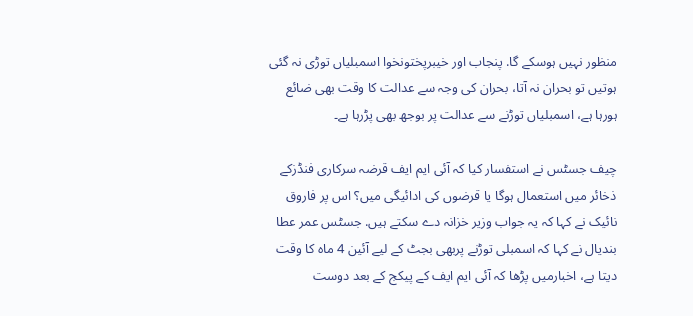منظور نہیں ہوسکے گا. پنجاب اور خیبرپختونخوا اسمبلیاں توڑی نہ گئی ہوتیں تو بحران نہ آتا، بحران کی وجہ سے عدالت کا وقت بھی ضائع ہورہا ہے، اسمبلیاں توڑنے سے عدالت پر بوجھ بھی پڑرہا ہے۔

چیف جسٹس نے استفسار کیا کہ آئی ایم ایف قرضہ سرکاری فنڈزکے ذخائر میں استعمال ہوگا یا قرضوں کی ادائیگی میں؟ اس پر فاروق نائیک نے کہا کہ یہ جواب وزیر خزانہ دے سکتے ہیں. جسٹس عمر عطا بندیال نے کہا کہ اسمبلی توڑنے پربھی بجٹ کے لیے آئین 4 ماہ کا وقت دیتا ہے، اخبارمیں پڑھا کہ آئی ایم ایف کے پیکج کے بعد دوست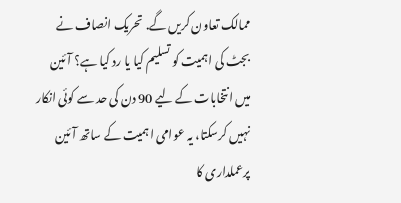ممالک تعاون کریں گے. تحریک انصاف نے بجٹ کی اہمیت کو تسلیم کیا یا رد کیا ہے؟ آئین میں انتخابات کے لیے 90 دن کی حد سے کوئی انکار نہیں کرسکتا، یہ عوامی اہمیت کے ساتھ آئین پرعملداری کا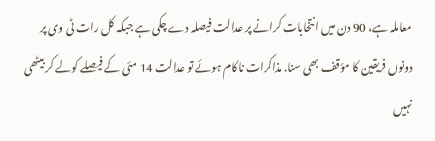معاملہ ہے، 90 دن میں انتخابات کرانے پر عدالت فیصلہ دے چکی ہے جبکہ کل رات ٹی وی پر دونوں فریقین کا مؤقف بھی سنا. مذاکرات ناکام ہوئے تو عدالت 14 مئی کے فیصلے کولے کر بیٹھی نہیں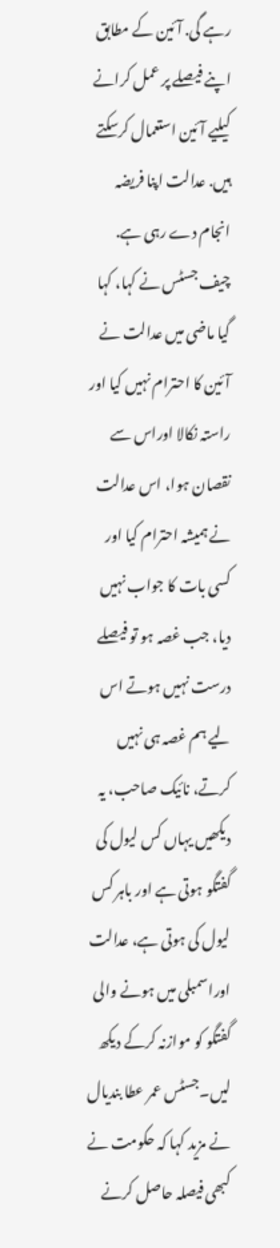رہے گی. آئین کے مطابق اپنے فیصلے پر عمل کرانے کیلیے آئین استعمال کرسکتے ہیں. عدالت اپنا فریضہ انجام دے رہی ہے. چیف جسٹس نے کہا، کہا گیا ماضی میں عدالت نے آئین کا احترام نہیں کیا اور راستہ نکالا اوراس سے نقصان ہوا، اس عدالت نے ہمیشہ احترام کیا اور کسی بات کا جواب نہیں دیا، جب غصہ ہو تو فیصلے درست نہیں ہوتے اس لیے ہم غصہ ہی نہیں کرتے، نائیک صاحب، یہ دیکھیں یہاں کس لیول کی گفتگو ہوتی ہے اور باہر کس لیول کی ہوتی ہے، عدالت اوراسمبلی میں ہونے والی گفتگو کو موازنہ کرکے دیکھ لیں۔جسٹس عمر عطا بندیال نے مزید کہا کہ حکومت نے کبھی فیصلہ حاصل کرنے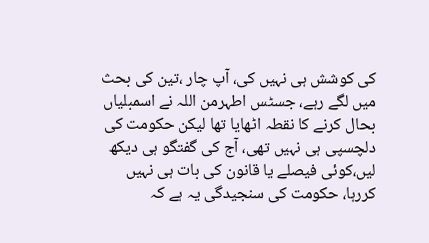کی کوشش ہی نہیں کی، آپ چار ،تین کی بحث میں لگے رہے، جسٹس اطہرمن اللہ نے اسمبلیاں بحال کرنے کا نقطہ اٹھایا تھا لیکن حکومت کی دلچسپی ہی نہیں تھی، آج کی گفتگو ہی دیکھ لیں،کوئی فیصلے یا قانون کی بات ہی نہیں کررہا، حکومت کی سنجیدگی یہ ہے کہ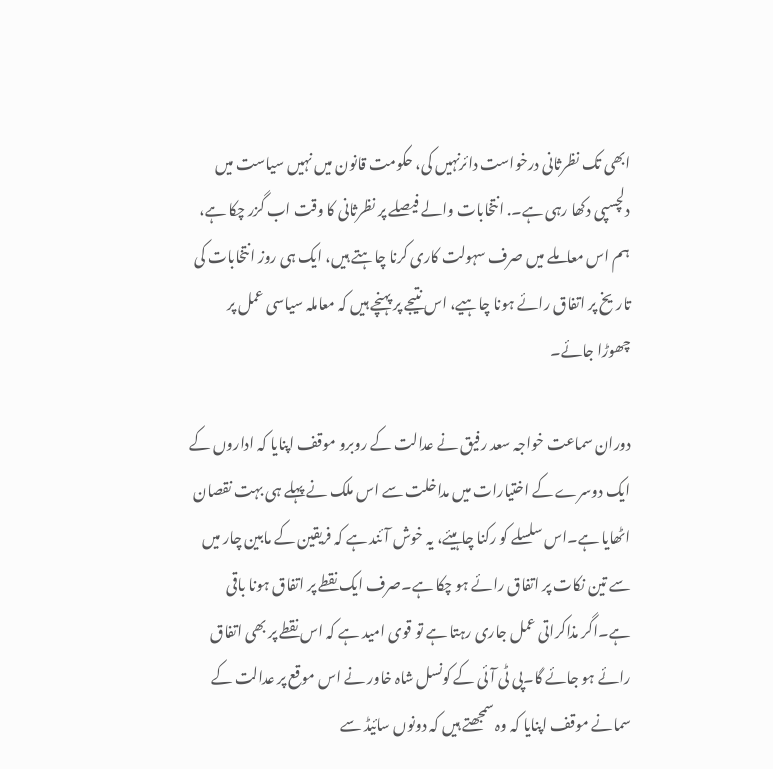ابھی تک نظرثانی درخواست دائرنہیں کی، حکومت قانون میں نہیں سیاست میں دلچسپی دکھا رہی ہے۔. انتخابات والے فیصلے پر نظرثانی کا وقت اب گزر چکا ہے، ہم اس معاملے میں صرف سہولت کاری کرنا چاہتے ہیں، ایک ہی روز انتخابات کی تاریخ پر اتفاق رائے ہونا چاہیے، اس نتیجے پر پہنچے ہیں کہ معاملہ سیاسی عمل پر چھوڑا جائے۔

دوران سماعت خواجہ سعد رفیق نے عدالت کے روبرو موقف اپنایا کہ اداروں کے ایک دوسرے کے اختیارات میں مداخلت سے اس ملک نے پہلے ہی بہت نقصان اٹھایا ہے۔اس سلسلے کو رکنا چاہیئے، یہ خوش آئند ہے کہ فریقین کے مابین چار میں سے تین نکات پر اتفاق رائے ہو چکا ہے۔صرف ایک نقطے پر اتفاق ہونا باقی ہے۔اگر مذاکراتی عمل جاری رہتا ہے تو قوی امید ہے کہ اس نقطے پر بھی اتفاق رائے ہو جائے گا۔پی ٹی آئی کے کونسل شاہ خاور نے اس موقع پر عدالت کے سمانے موقف اپنایا کہ وہ سمجھتے ہیں کہ دونوں سائیڈ سے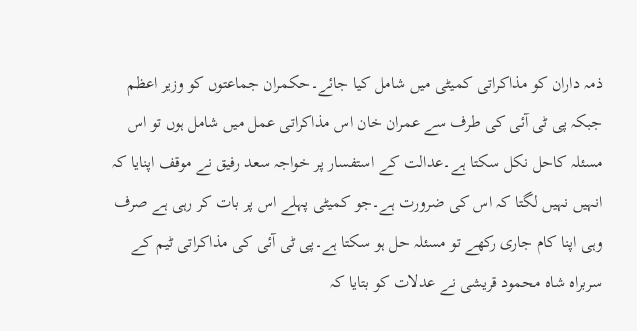ذمہ داران کو مذاکراتی کمیٹی میں شامل کیا جائے۔حکمران جماعتوں کو وزیر اعظم جبکہ پی ٹی آئی کی طرف سے عمران خان اس مذاکراتی عمل میں شامل ہوں تو اس مسئلہ کاحل نکل سکتا ہے۔عدالت کے استفسار پر خواجہ سعد رفیق نے موقف اپنایا کہ انہیں نہیں لگتا کہ اس کی ضرورت ہے۔جو کمیٹی پہلے اس پر بات کر رہی ہے صرف وہی اپنا کام جاری رکھے تو مسئلہ حل ہو سکتا ہے۔پی ٹی آئی کی مذاکراتی ٹیم کے سربراہ شاہ محمود قریشی نے عدلات کو بتایا کہ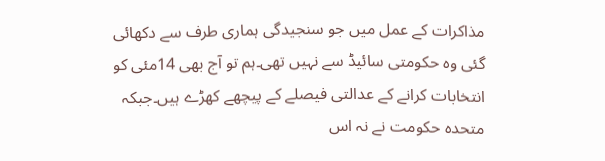مذاکرات کے عمل میں جو سنجیدگی ہماری طرف سے دکھائی گئی وہ حکومتی سائیڈ سے نہیں تھی۔ہم تو آج بھی 14مئی کو انتخابات کرانے کے عدالتی فیصلے کے پیچھے کھڑے ہیں۔جبکہ متحدہ حکومت نے نہ اس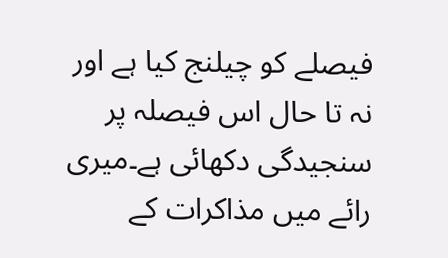فیصلے کو چیلنج کیا ہے اور نہ تا حال اس فیصلہ پر سنجیدگی دکھائی ہے۔میری رائے میں مذاکرات کے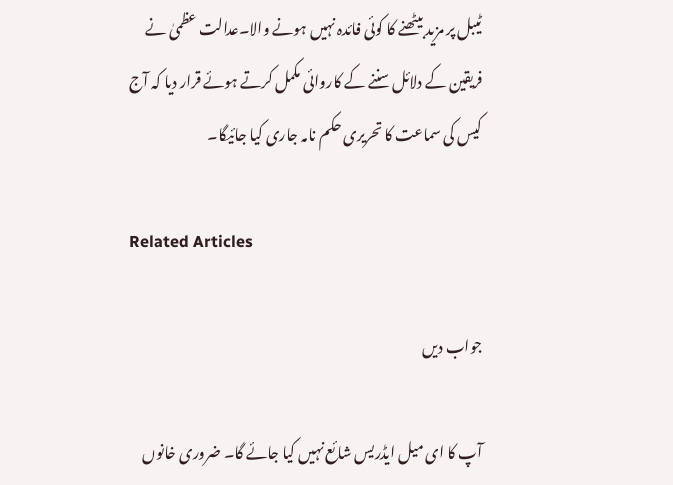ٹیبل پر مزید بیٹھنے کا کوئی فائدہ نہیں ہونے والا۔عدالت عظمیٰ نے فریقین کے دلائل سننے کے کاروائی مکمل کرتے ہوئے قرار دیا کہ آج کیس کی سماعت کا تحریری حکم نامہ جاری کیا جائیگا۔

Related Articles

جواب دیں

آپ کا ای میل ایڈریس شائع نہیں کیا جائے گا۔ ضروری خانوں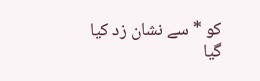کو * سے نشان زد کیا گیا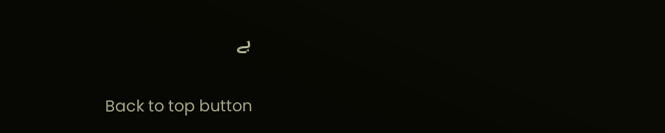ہے

Back to top button